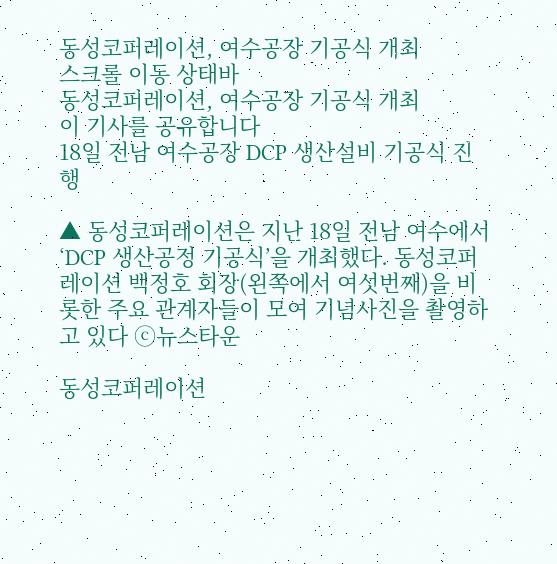동성코퍼레이션, 여수공장 기공식 개최
스크롤 이동 상태바
동성코퍼레이션, 여수공장 기공식 개최
이 기사를 공유합니다
18일 전남 여수공장 DCP 생산설비 기공식 진행

▲ 동성코퍼레이션은 지난 18일 전남 여수에서 ‘DCP 생산공정 기공식’을 개최했다. 동성코퍼레이션 백정호 회장(왼쪽에서 여섯번째)을 비롯한 주요 관계자들이 모여 기념사진을 촬영하고 있다 ⓒ뉴스타운

동성코퍼레이션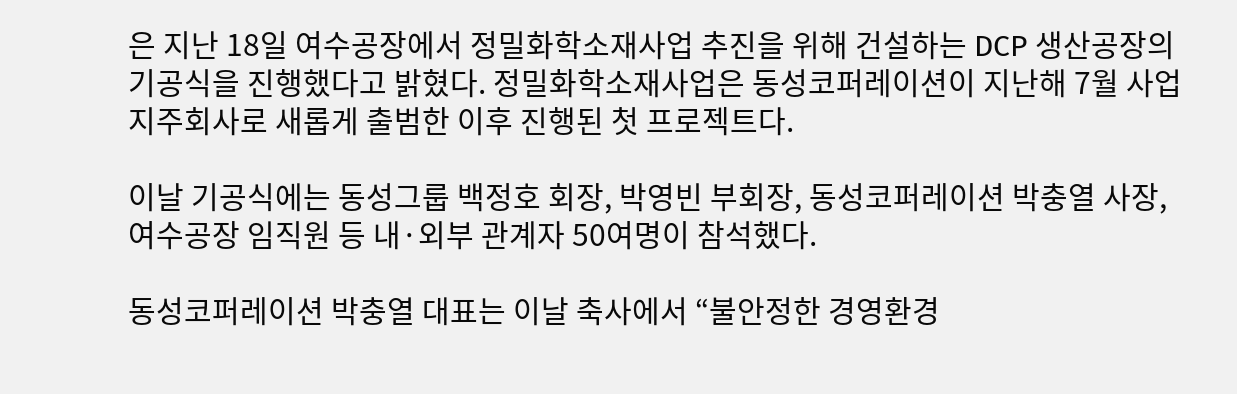은 지난 18일 여수공장에서 정밀화학소재사업 추진을 위해 건설하는 DCP 생산공장의 기공식을 진행했다고 밝혔다. 정밀화학소재사업은 동성코퍼레이션이 지난해 7월 사업지주회사로 새롭게 출범한 이후 진행된 첫 프로젝트다.

이날 기공식에는 동성그룹 백정호 회장, 박영빈 부회장, 동성코퍼레이션 박충열 사장, 여수공장 임직원 등 내·외부 관계자 50여명이 참석했다.

동성코퍼레이션 박충열 대표는 이날 축사에서 “불안정한 경영환경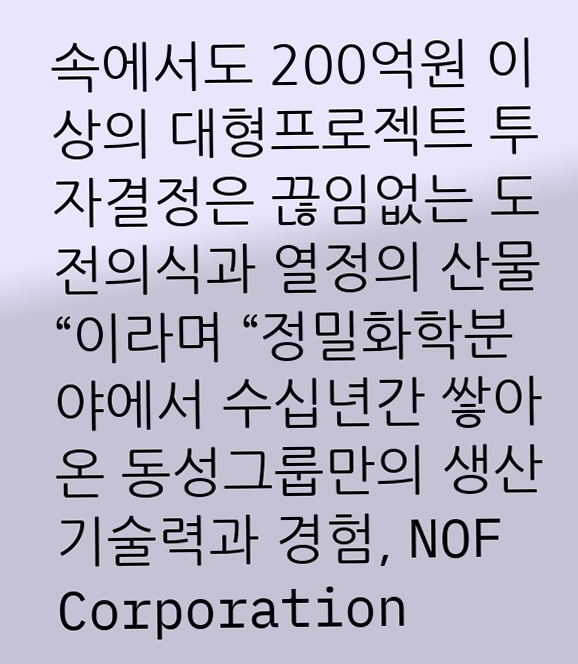속에서도 200억원 이상의 대형프로젝트 투자결정은 끊임없는 도전의식과 열정의 산물“이라며 “정밀화학분야에서 수십년간 쌓아온 동성그룹만의 생산 기술력과 경험, NOF Corporation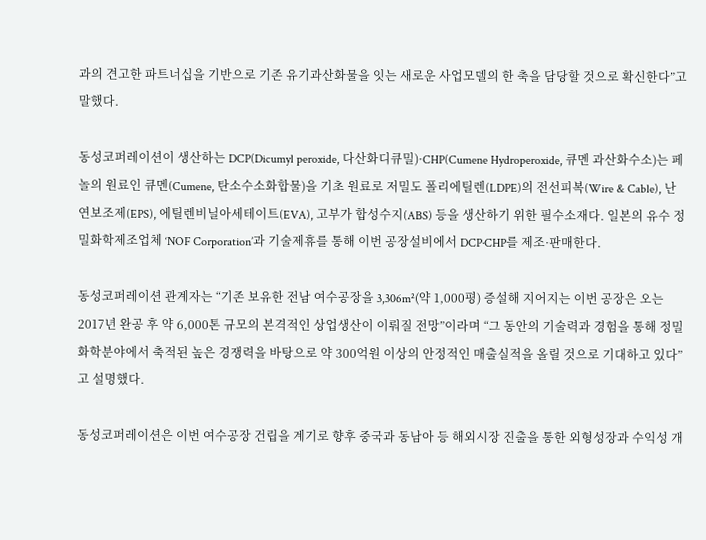과의 견고한 파트너십을 기반으로 기존 유기과산화물을 잇는 새로운 사업모델의 한 축을 담당할 것으로 확신한다”고 말했다.

동성코퍼레이션이 생산하는 DCP(Dicumyl peroxide, 다산화디큐밀)·CHP(Cumene Hydroperoxide, 큐멘 과산화수소)는 페놀의 원료인 큐멘(Cumene, 탄소수소화합물)을 기초 원료로 저밀도 폴리에틸렌(LDPE)의 전선피복(Wire & Cable), 난연보조제(EPS), 에틸렌비닐아세테이트(EVA), 고부가 합성수지(ABS) 등을 생산하기 위한 필수소재다. 일본의 유수 정밀화학제조업체 ‘NOF Corporation’과 기술제휴를 통해 이번 공장설비에서 DCP·CHP를 제조·판매한다.

동성코퍼레이션 관계자는 “기존 보유한 전남 여수공장을 3,306m²(약 1,000평) 증설해 지어지는 이번 공장은 오는 2017년 완공 후 약 6,000톤 규모의 본격적인 상업생산이 이뤄질 전망”이라며 “그 동안의 기술력과 경험을 통해 정밀화학분야에서 축적된 높은 경쟁력을 바탕으로 약 300억원 이상의 안정적인 매출실적을 올릴 것으로 기대하고 있다”고 설명했다.

동성코퍼레이션은 이번 여수공장 건립을 계기로 향후 중국과 동남아 등 해외시장 진출을 통한 외형성장과 수익성 개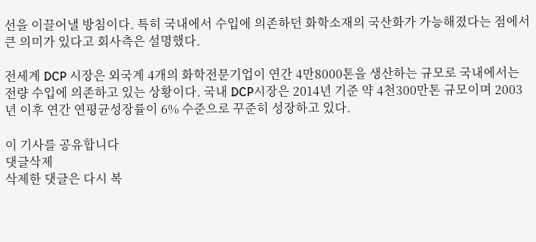선을 이끌어낼 방침이다. 특히 국내에서 수입에 의존하던 화학소재의 국산화가 가능해졌다는 점에서 큰 의미가 있다고 회사측은 설명했다.

전세계 DCP 시장은 외국계 4개의 화학전문기업이 연간 4만8000톤을 생산하는 규모로 국내에서는 전량 수입에 의존하고 있는 상황이다. 국내 DCP시장은 2014년 기준 약 4천300만톤 규모이며 2003년 이후 연간 연평균성장률이 6% 수준으로 꾸준히 성장하고 있다.

이 기사를 공유합니다
댓글삭제
삭제한 댓글은 다시 복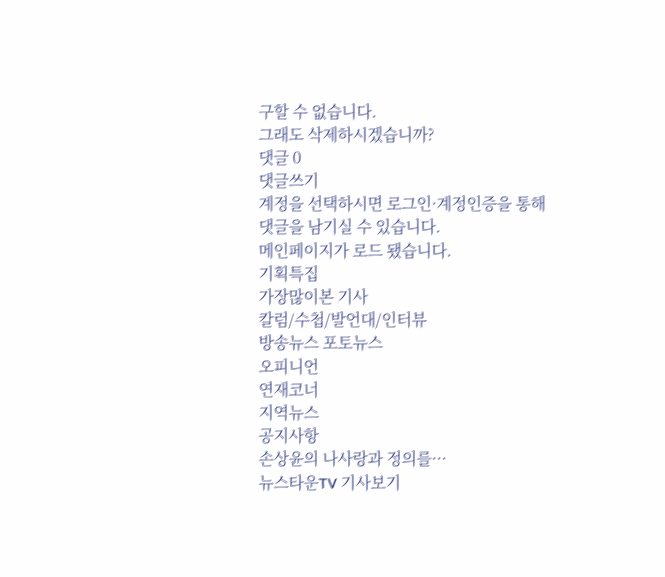구할 수 없습니다.
그래도 삭제하시겠습니까?
댓글 0
댓글쓰기
계정을 선택하시면 로그인·계정인증을 통해
댓글을 남기실 수 있습니다.
메인페이지가 로드 됐습니다.
기획특집
가장많이본 기사
칼럼/수첩/발언대/인터뷰
방송뉴스 포토뉴스
오피니언
연재코너
지역뉴스
공지사항
손상윤의 나사랑과 정의를···
뉴스타운TV 기사보기